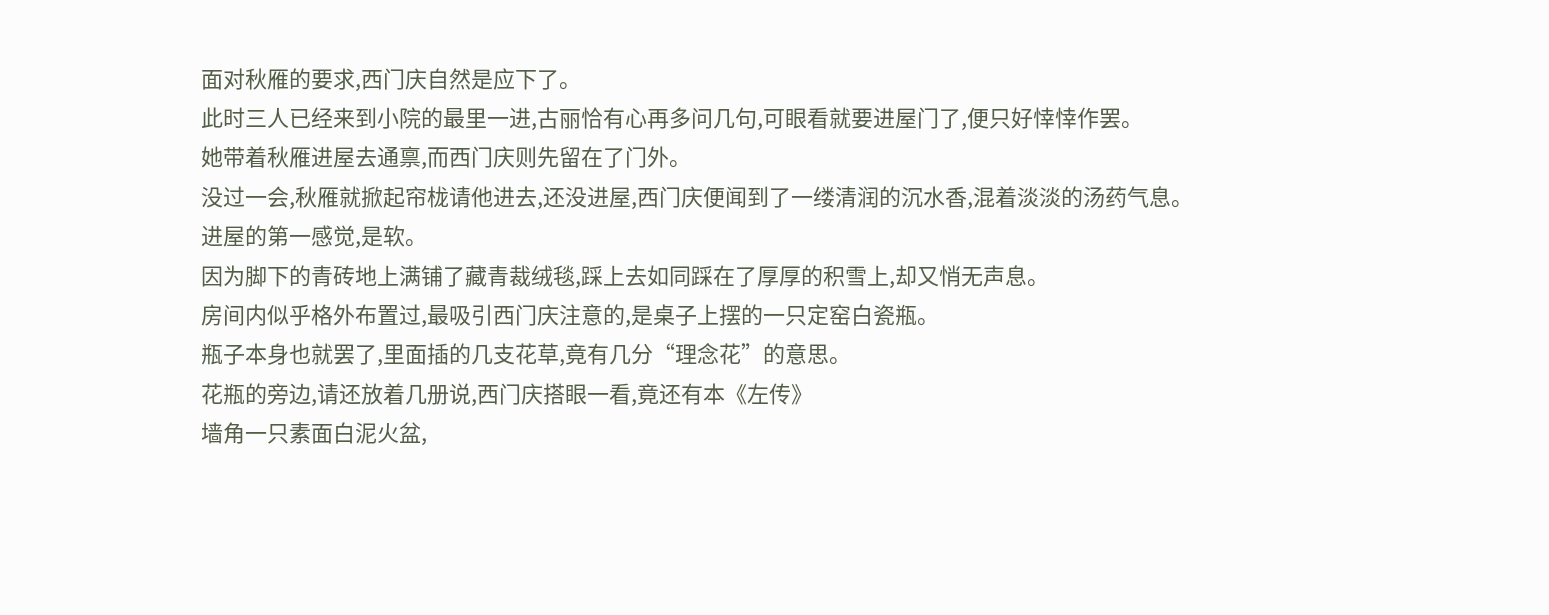面对秋雁的要求,西门庆自然是应下了。
此时三人已经来到小院的最里一进,古丽恰有心再多问几句,可眼看就要进屋门了,便只好悻悻作罢。
她带着秋雁进屋去通禀,而西门庆则先留在了门外。
没过一会,秋雁就掀起帘栊请他进去,还没进屋,西门庆便闻到了一缕清润的沉水香,混着淡淡的汤药气息。
进屋的第一感觉,是软。
因为脚下的青砖地上满铺了藏青裁绒毯,踩上去如同踩在了厚厚的积雪上,却又悄无声息。
房间内似乎格外布置过,最吸引西门庆注意的,是桌子上摆的一只定窑白瓷瓶。
瓶子本身也就罢了,里面插的几支花草,竟有几分“理念花”的意思。
花瓶的旁边,请还放着几册说,西门庆搭眼一看,竟还有本《左传》
墙角一只素面白泥火盆,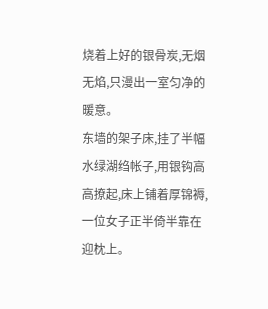烧着上好的银骨炭,无烟无焰,只漫出一室匀净的暖意。
东墙的架子床,挂了半幅水绿湖绉帐子,用银钩高高撩起,床上铺着厚锦褥,一位女子正半倚半靠在迎枕上。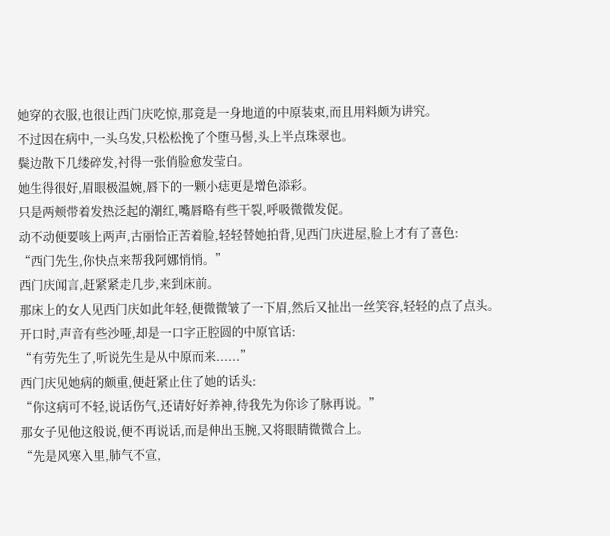她穿的衣服,也很让西门庆吃惊,那竟是一身地道的中原装束,而且用料颇为讲究。
不过因在病中,一头乌发,只松松挽了个堕马髻,头上半点珠翠也。
鬓边散下几缕碎发,衬得一张俏脸愈发莹白。
她生得很好,眉眼极温婉,唇下的一颗小痣更是增色添彩。
只是两颊带着发热泛起的潮红,嘴唇略有些干裂,呼吸微微发促。
动不动便要咳上两声,古丽恰正苦着脸,轻轻替她拍背,见西门庆进屋,脸上才有了喜色:
“西门先生,你快点来帮我阿娜悄悄。”
西门庆闻言,赶紧紧走几步,来到床前。
那床上的女人见西门庆如此年轻,便微微皱了一下眉,然后又扯出一丝笑容,轻轻的点了点头。
开口时,声音有些沙哑,却是一口字正腔圆的中原官话:
“有劳先生了,听说先生是从中原而来......”
西门庆见她病的颇重,便赶紧止住了她的话头:
“你这病可不轻,说话伤气,还请好好养神,待我先为你诊了脉再说。”
那女子见他这般说,便不再说话,而是伸出玉腕,又将眼睛微微合上。
“先是风寒入里,肺气不宣,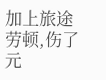加上旅途劳顿,伤了元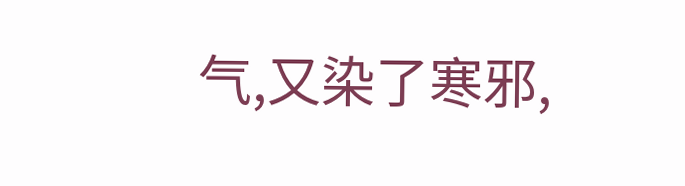气,又染了寒邪,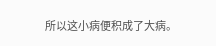所以这小病便积成了大病。